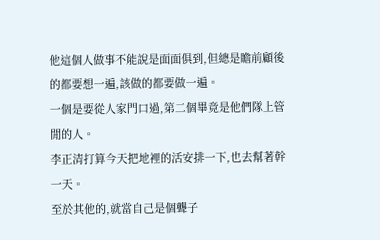他這個人做事不能說是面面俱到,但總是瞻前顧後的都要想一遍,該做的都要做一遍。
一個是要從人家門口過,第二個畢竟是他們隊上管閒的人。
李正清打算今天把地裡的活安排一下,也去幫著幹一天。
至於其他的,就當自己是個聾子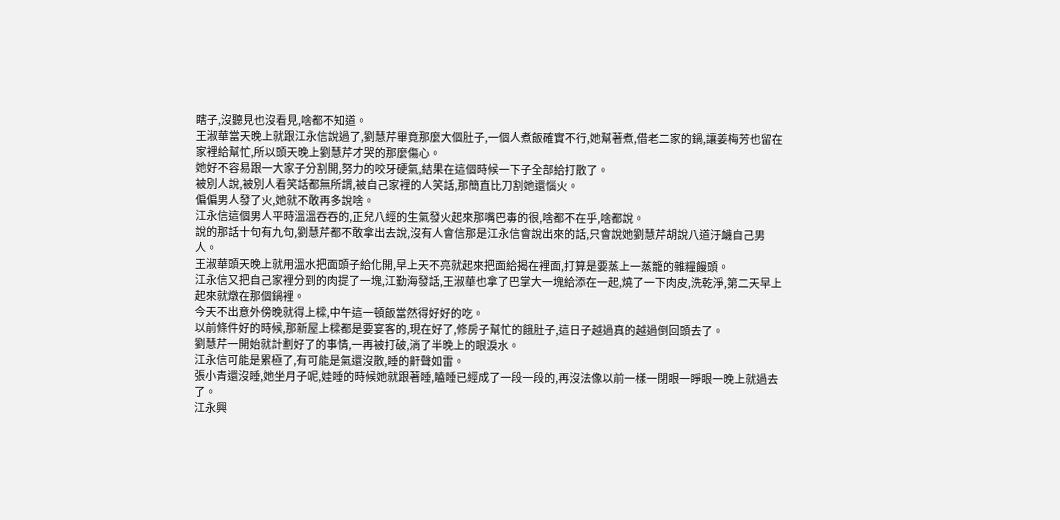瞎子,沒聽見也沒看見,啥都不知道。
王淑華當天晚上就跟江永信說過了,劉慧芹畢竟那麼大個肚子,一個人煮飯確實不行,她幫著煮,借老二家的鍋,讓姜梅芳也留在家裡給幫忙,所以頭天晚上劉慧芹才哭的那麼傷心。
她好不容易跟一大家子分割開,努力的咬牙硬氣,結果在這個時候一下子全部給打散了。
被別人說,被別人看笑話都無所謂,被自己家裡的人笑話,那簡直比刀割她還惱火。
偏偏男人發了火,她就不敢再多說啥。
江永信這個男人平時溫溫吞吞的,正兒八經的生氣發火起來那嘴巴毒的很,啥都不在乎,啥都說。
說的那話十句有九句,劉慧芹都不敢拿出去說,沒有人會信那是江永信會說出來的話,只會說她劉慧芹胡說八道汙衊自己男人。
王淑華頭天晚上就用溫水把面頭子給化開,早上天不亮就起來把面給揭在裡面,打算是要蒸上一蒸籠的雜糧饅頭。
江永信又把自己家裡分到的肉提了一塊,江勤海發話,王淑華也拿了巴掌大一塊給添在一起,燒了一下肉皮,洗乾淨,第二天早上起來就燉在那個鍋裡。
今天不出意外傍晚就得上樑,中午這一頓飯當然得好好的吃。
以前條件好的時候,那新屋上樑都是要宴客的,現在好了,修房子幫忙的餓肚子,這日子越過真的越過倒回頭去了。
劉慧芹一開始就計劃好了的事情,一再被打破,淌了半晚上的眼淚水。
江永信可能是累極了,有可能是氣還沒散,睡的鼾聲如雷。
張小青還沒睡,她坐月子呢,娃睡的時候她就跟著睡,瞌睡已經成了一段一段的,再沒法像以前一樣一閉眼一睜眼一晚上就過去了。
江永興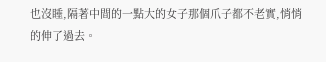也沒睡,隔著中間的一點大的女子那個爪子都不老實,悄悄的伸了過去。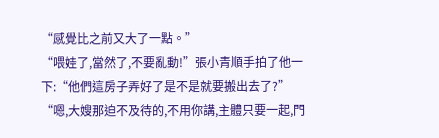“感覺比之前又大了一點。”
“喂娃了,當然了,不要亂動!”張小青順手拍了他一下:“他們這房子弄好了是不是就要搬出去了?”
“嗯,大嫂那迫不及待的,不用你講,主體只要一起,門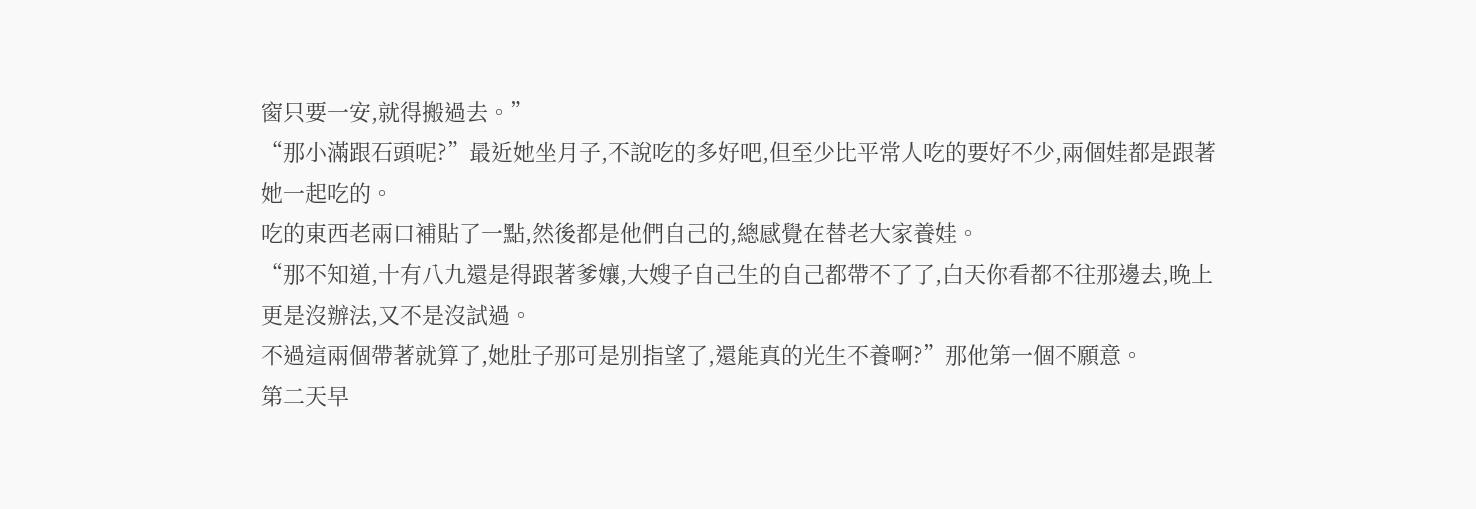窗只要一安,就得搬過去。”
“那小滿跟石頭呢?”最近她坐月子,不說吃的多好吧,但至少比平常人吃的要好不少,兩個娃都是跟著她一起吃的。
吃的東西老兩口補貼了一點,然後都是他們自己的,總感覺在替老大家養娃。
“那不知道,十有八九還是得跟著爹孃,大嫂子自己生的自己都帶不了了,白天你看都不往那邊去,晚上更是沒辦法,又不是沒試過。
不過這兩個帶著就算了,她肚子那可是別指望了,還能真的光生不養啊?”那他第一個不願意。
第二天早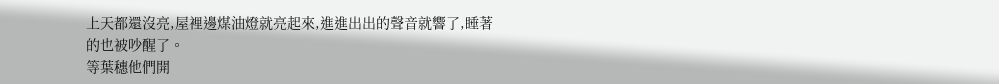上天都還沒亮,屋裡邊煤油燈就亮起來,進進出出的聲音就響了,睡著的也被吵醒了。
等葉穗他們開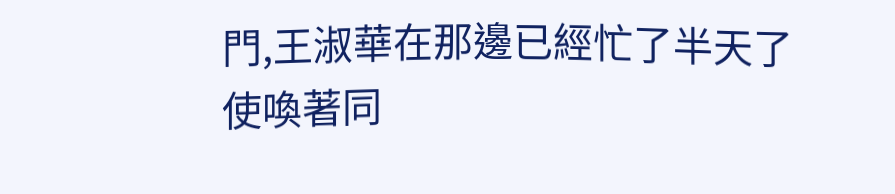門,王淑華在那邊已經忙了半天了
使喚著同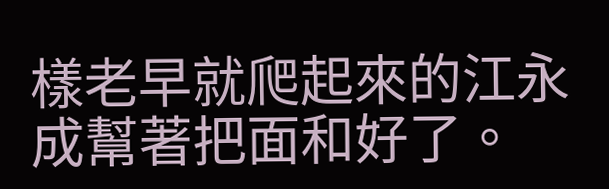樣老早就爬起來的江永成幫著把面和好了。